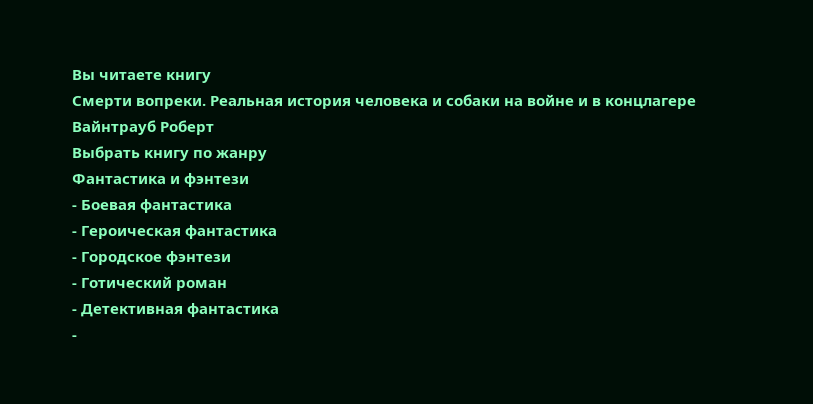Вы читаете книгу
Смерти вопреки. Реальная история человека и собаки на войне и в концлагере
Вайнтрауб Роберт
Выбрать книгу по жанру
Фантастика и фэнтези
- Боевая фантастика
- Героическая фантастика
- Городское фэнтези
- Готический роман
- Детективная фантастика
-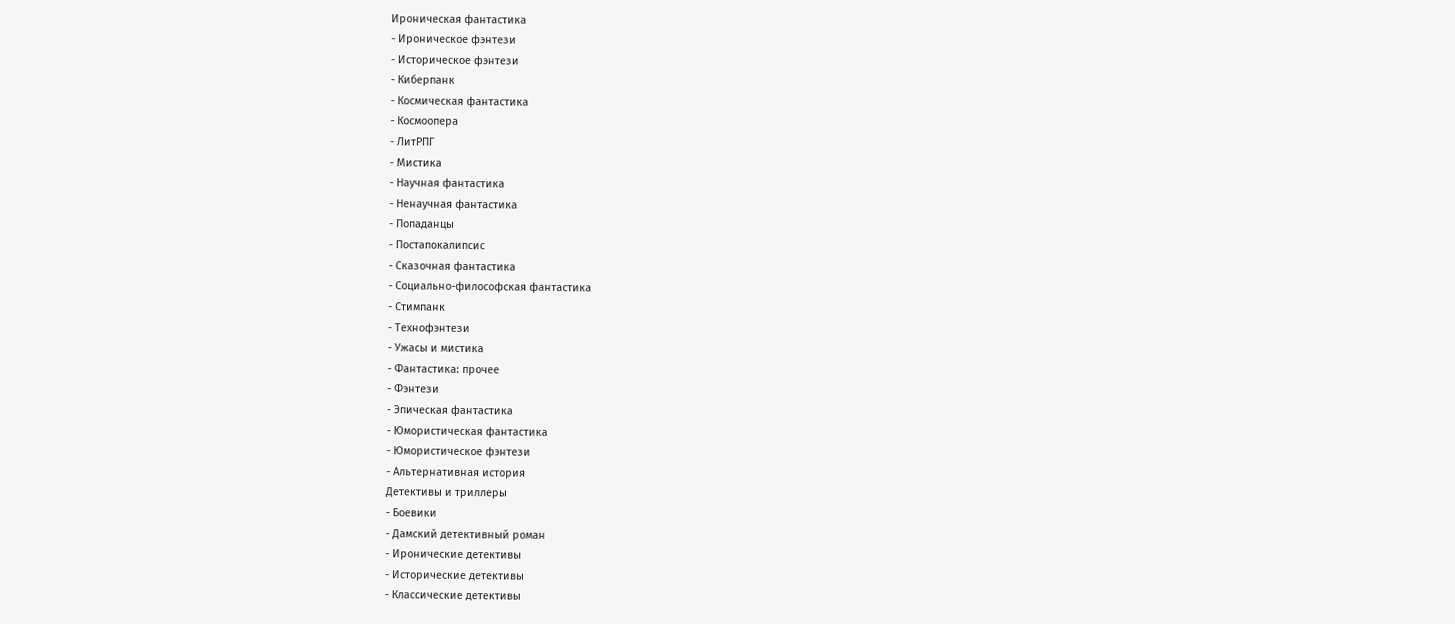Ироническая фантастика
- Ироническое фэнтези
- Историческое фэнтези
- Киберпанк
- Космическая фантастика
- Космоопера
- ЛитРПГ
- Мистика
- Научная фантастика
- Ненаучная фантастика
- Попаданцы
- Постапокалипсис
- Сказочная фантастика
- Социально-философская фантастика
- Стимпанк
- Технофэнтези
- Ужасы и мистика
- Фантастика: прочее
- Фэнтези
- Эпическая фантастика
- Юмористическая фантастика
- Юмористическое фэнтези
- Альтернативная история
Детективы и триллеры
- Боевики
- Дамский детективный роман
- Иронические детективы
- Исторические детективы
- Классические детективы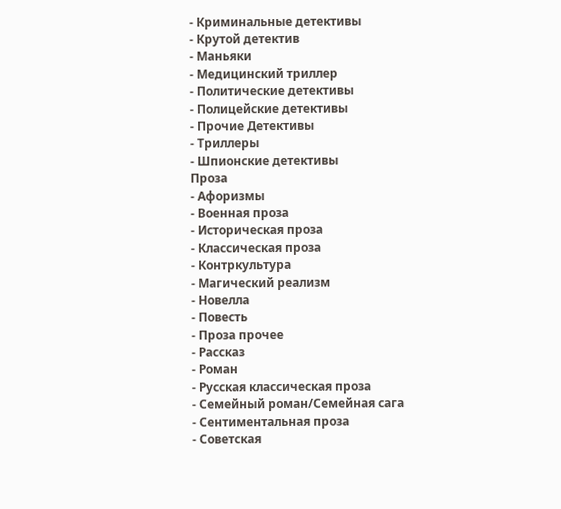- Криминальные детективы
- Крутой детектив
- Маньяки
- Медицинский триллер
- Политические детективы
- Полицейские детективы
- Прочие Детективы
- Триллеры
- Шпионские детективы
Проза
- Афоризмы
- Военная проза
- Историческая проза
- Классическая проза
- Контркультура
- Магический реализм
- Новелла
- Повесть
- Проза прочее
- Рассказ
- Роман
- Русская классическая проза
- Семейный роман/Семейная сага
- Сентиментальная проза
- Советская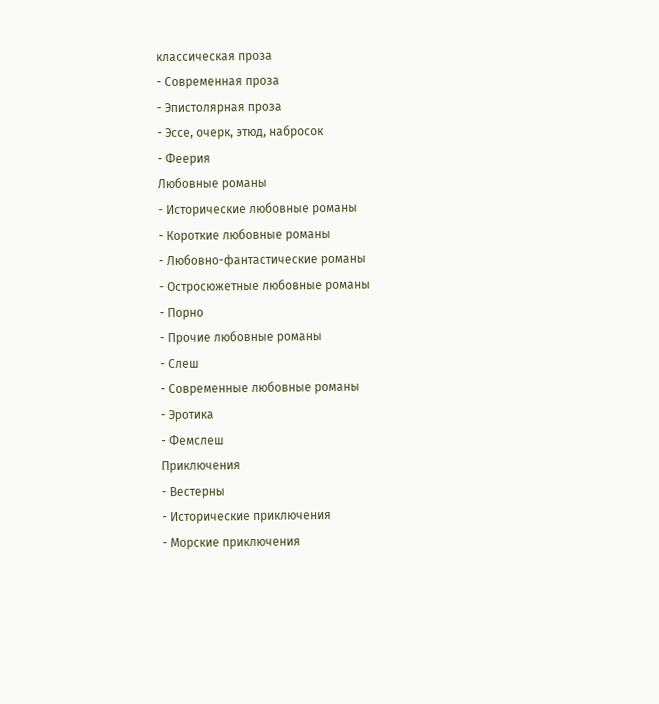классическая проза
- Современная проза
- Эпистолярная проза
- Эссе, очерк, этюд, набросок
- Феерия
Любовные романы
- Исторические любовные романы
- Короткие любовные романы
- Любовно-фантастические романы
- Остросюжетные любовные романы
- Порно
- Прочие любовные романы
- Слеш
- Современные любовные романы
- Эротика
- Фемслеш
Приключения
- Вестерны
- Исторические приключения
- Морские приключения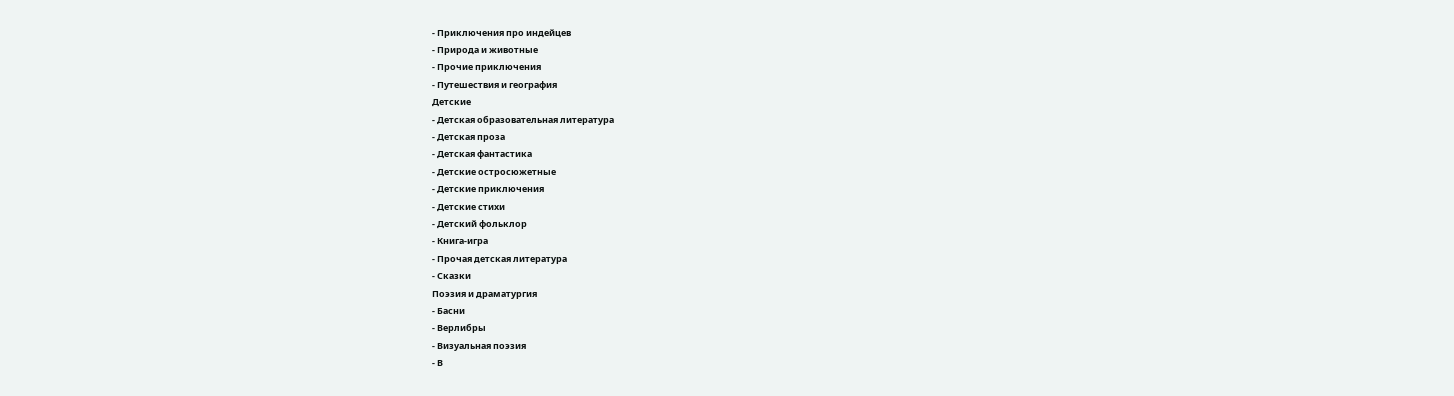- Приключения про индейцев
- Природа и животные
- Прочие приключения
- Путешествия и география
Детские
- Детская образовательная литература
- Детская проза
- Детская фантастика
- Детские остросюжетные
- Детские приключения
- Детские стихи
- Детский фольклор
- Книга-игра
- Прочая детская литература
- Сказки
Поэзия и драматургия
- Басни
- Верлибры
- Визуальная поэзия
- В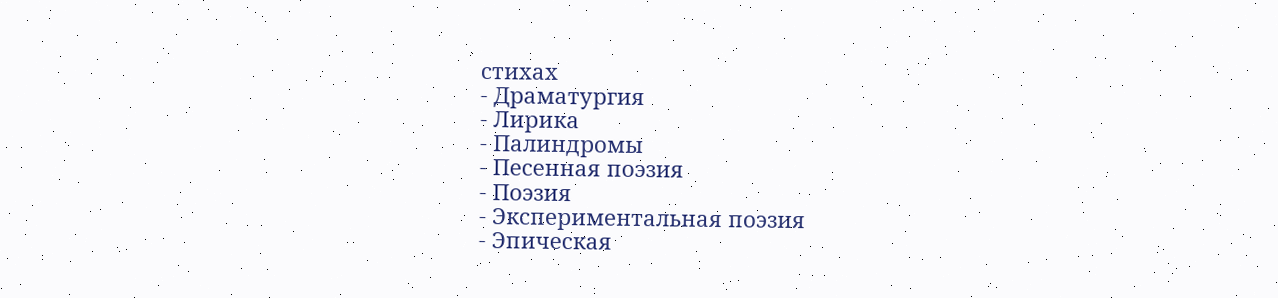стихах
- Драматургия
- Лирика
- Палиндромы
- Песенная поэзия
- Поэзия
- Экспериментальная поэзия
- Эпическая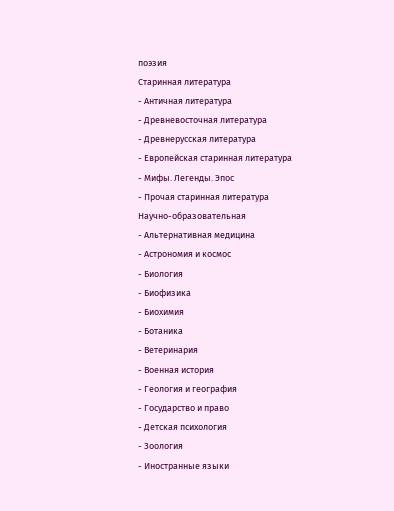поэзия
Старинная литература
- Античная литература
- Древневосточная литература
- Древнерусская литература
- Европейская старинная литература
- Мифы. Легенды. Эпос
- Прочая старинная литература
Научно-образовательная
- Альтернативная медицина
- Астрономия и космос
- Биология
- Биофизика
- Биохимия
- Ботаника
- Ветеринария
- Военная история
- Геология и география
- Государство и право
- Детская психология
- Зоология
- Иностранные языки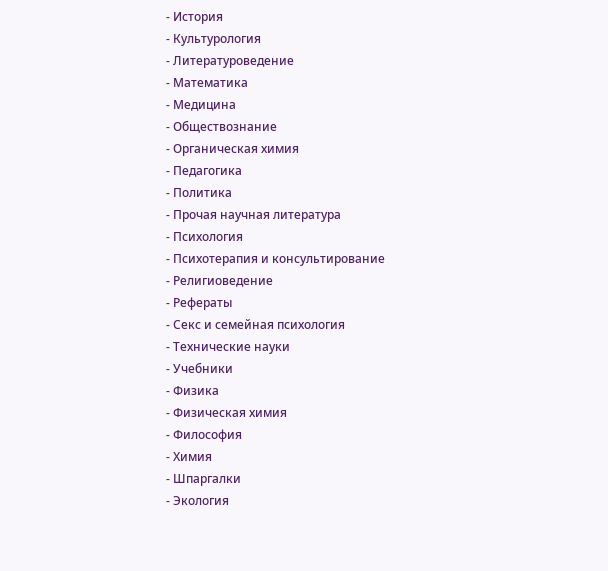- История
- Культурология
- Литературоведение
- Математика
- Медицина
- Обществознание
- Органическая химия
- Педагогика
- Политика
- Прочая научная литература
- Психология
- Психотерапия и консультирование
- Религиоведение
- Рефераты
- Секс и семейная психология
- Технические науки
- Учебники
- Физика
- Физическая химия
- Философия
- Химия
- Шпаргалки
- Экология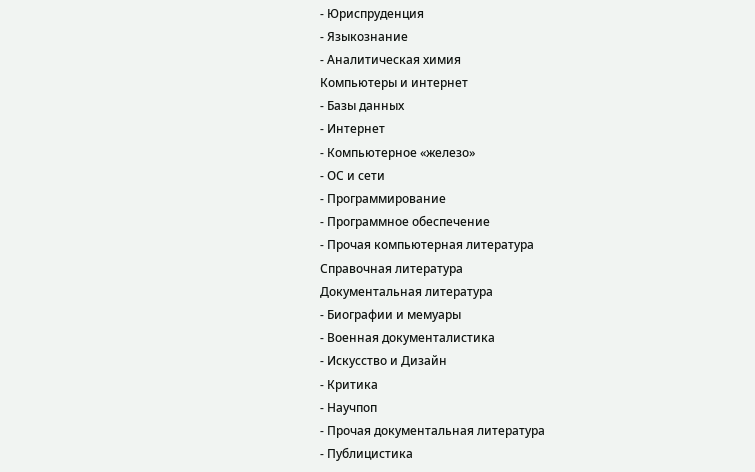- Юриспруденция
- Языкознание
- Аналитическая химия
Компьютеры и интернет
- Базы данных
- Интернет
- Компьютерное «железо»
- ОС и сети
- Программирование
- Программное обеспечение
- Прочая компьютерная литература
Справочная литература
Документальная литература
- Биографии и мемуары
- Военная документалистика
- Искусство и Дизайн
- Критика
- Научпоп
- Прочая документальная литература
- Публицистика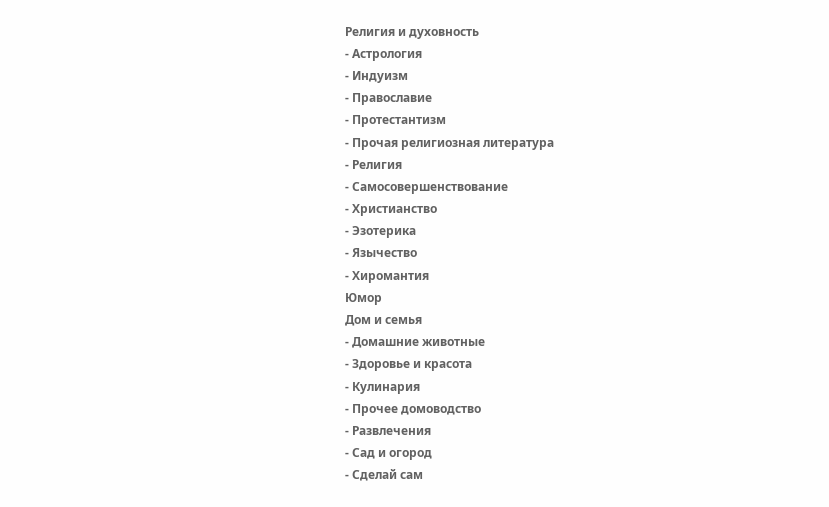Религия и духовность
- Астрология
- Индуизм
- Православие
- Протестантизм
- Прочая религиозная литература
- Религия
- Самосовершенствование
- Христианство
- Эзотерика
- Язычество
- Хиромантия
Юмор
Дом и семья
- Домашние животные
- Здоровье и красота
- Кулинария
- Прочее домоводство
- Развлечения
- Сад и огород
- Сделай сам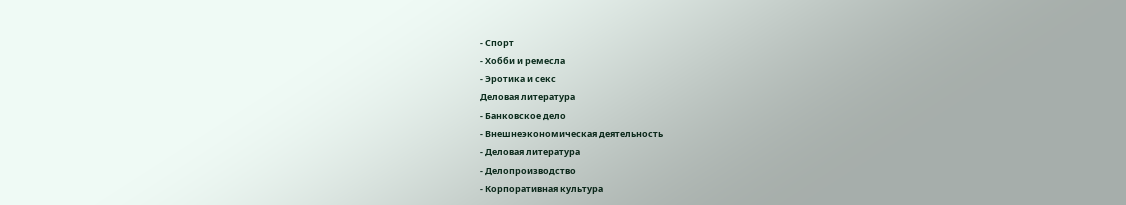- Спорт
- Хобби и ремесла
- Эротика и секс
Деловая литература
- Банковское дело
- Внешнеэкономическая деятельность
- Деловая литература
- Делопроизводство
- Корпоративная культура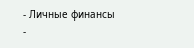- Личные финансы
-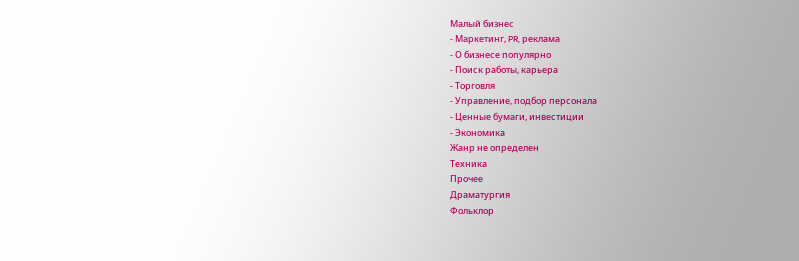Малый бизнес
- Маркетинг, PR, реклама
- О бизнесе популярно
- Поиск работы, карьера
- Торговля
- Управление, подбор персонала
- Ценные бумаги, инвестиции
- Экономика
Жанр не определен
Техника
Прочее
Драматургия
Фольклор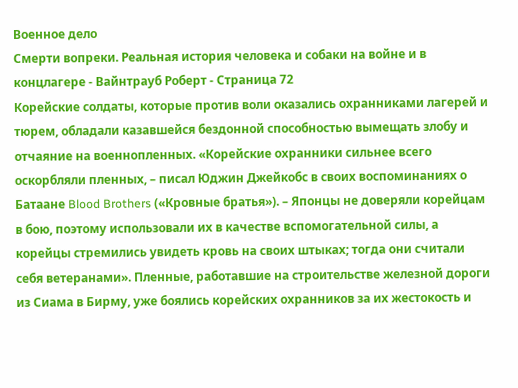Военное дело
Смерти вопреки. Реальная история человека и собаки на войне и в концлагере - Вайнтрауб Роберт - Страница 72
Корейские солдаты, которые против воли оказались охранниками лагерей и тюрем, обладали казавшейся бездонной способностью вымещать злобу и отчаяние на военнопленных. «Корейские охранники сильнее всего оскорбляли пленных, – писал Юджин Джейкобс в своих воспоминаниях о Батаане Blood Brothers («Кровные братья»). – Японцы не доверяли корейцам в бою, поэтому использовали их в качестве вспомогательной силы, а корейцы стремились увидеть кровь на своих штыках; тогда они считали себя ветеранами». Пленные, работавшие на строительстве железной дороги из Сиама в Бирму, уже боялись корейских охранников за их жестокость и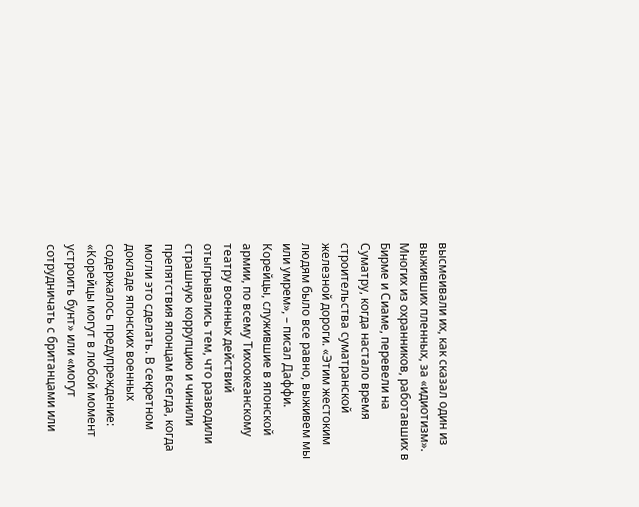высмеивали их, как сказал один из выживших пленных, за «идиотизм». Многих из охранников, работавших в Бирме и Сиаме, перевели на Суматру, когда настало время строительства суматранской железной дороги. «Этим жестоким людям было все равно, выживем мы или умрем», – писал Даффи.
Корейцы, служившие в японской армии, по всему Тихоокеанскому театру военных действий отыгрывались тем, что разводили страшную коррупцию и чинили препятствия японцам всегда, когда могли это сделать. В секретном докладе японских военных содержалось предупреждение: «Корейцы могут в любой момент устроить бунт» или «могут сотрудничать с британцами или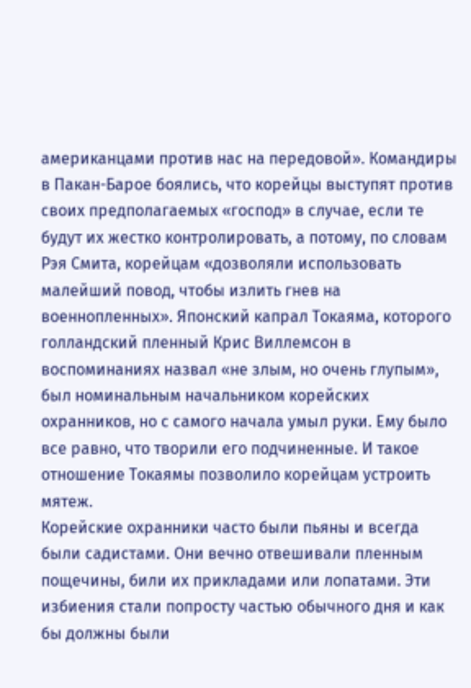американцами против нас на передовой». Командиры в Пакан-Барое боялись, что корейцы выступят против своих предполагаемых «господ» в случае, если те будут их жестко контролировать, а потому, по словам Рэя Смита, корейцам «дозволяли использовать малейший повод, чтобы излить гнев на военнопленных». Японский капрал Токаяма, которого голландский пленный Крис Виллемсон в воспоминаниях назвал «не злым, но очень глупым», был номинальным начальником корейских охранников, но с самого начала умыл руки. Ему было все равно, что творили его подчиненные. И такое отношение Токаямы позволило корейцам устроить мятеж.
Корейские охранники часто были пьяны и всегда были садистами. Они вечно отвешивали пленным пощечины, били их прикладами или лопатами. Эти избиения стали попросту частью обычного дня и как бы должны были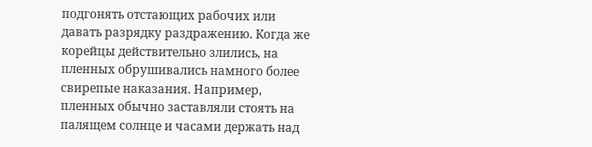подгонять отстающих рабочих или давать разрядку раздражению. Когда же корейцы действительно злились, на пленных обрушивались намного более свирепые наказания. Например, пленных обычно заставляли стоять на палящем солнце и часами держать над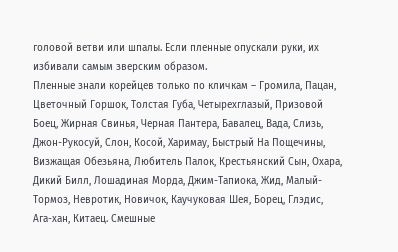головой ветви или шпалы. Если пленные опускали руки, их избивали самым зверским образом.
Пленные знали корейцев только по кличкам – Громила, Пацан, Цветочный Горшок, Толстая Губа, Четырехглазый, Призовой Боец, Жирная Свинья, Черная Пантера, Бавалец, Вада, Слизь, Джон-Рукосуй, Слон, Косой, Харимау, Быстрый На Пощечины, Визжащая Обезьяна, Любитель Палок, Крестьянский Сын, Охара, Дикий Билл, Лошадиная Морда, Джим-Тапиока, Жид, Малый-Тормоз, Невротик, Новичок, Каучуковая Шея, Борец, Глэдис, Ага-хан, Китаец. Смешные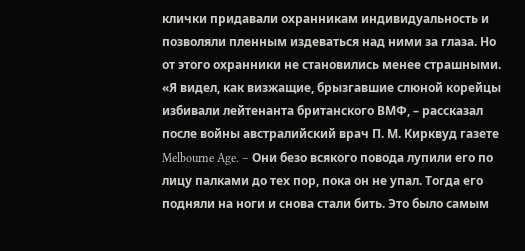клички придавали охранникам индивидуальность и позволяли пленным издеваться над ними за глаза. Но от этого охранники не становились менее страшными.
«Я видел, как визжащие, брызгавшие слюной корейцы избивали лейтенанта британского ВМФ, – рассказал после войны австралийский врач П. М. Кирквуд газете Melbourne Age. – Они безо всякого повода лупили его по лицу палками до тех пор, пока он не упал. Тогда его подняли на ноги и снова стали бить. Это было самым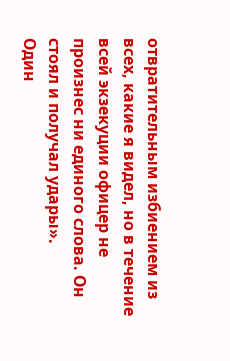отвратительным избиением из всех, какие я видел, но в течение всей экзекуции офицер не произнес ни единого слова. Он стоял и получал удары».
Один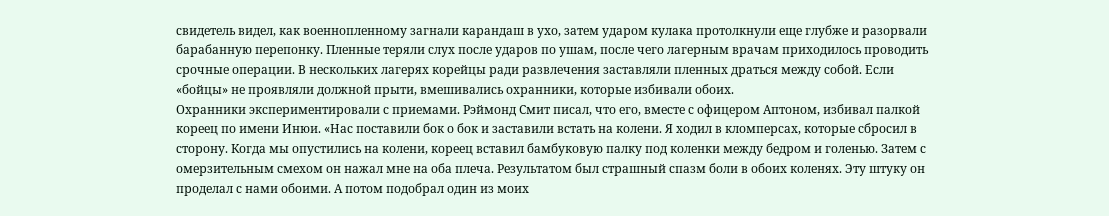свидетель видел, как военнопленному загнали карандаш в ухо, затем ударом кулака протолкнули еще глубже и разорвали барабанную перепонку. Пленные теряли слух после ударов по ушам, после чего лагерным врачам приходилось проводить срочные операции. В нескольких лагерях корейцы ради развлечения заставляли пленных драться между собой. Если «бойцы» не проявляли должной прыти, вмешивались охранники, которые избивали обоих.
Охранники экспериментировали с приемами. Рэймонд Смит писал, что его, вместе с офицером Аптоном, избивал палкой кореец по имени Инюи. «Нас поставили бок о бок и заставили встать на колени. Я ходил в кломперсах, которые сбросил в сторону. Когда мы опустились на колени, кореец вставил бамбуковую палку под коленки между бедром и голенью. Затем с омерзительным смехом он нажал мне на оба плеча. Результатом был страшный спазм боли в обоих коленях. Эту штуку он проделал с нами обоими. А потом подобрал один из моих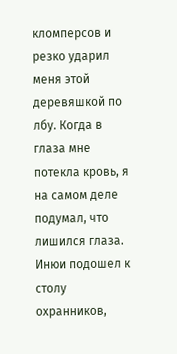кломперсов и резко ударил меня этой деревяшкой по лбу. Когда в глаза мне потекла кровь, я на самом деле подумал, что лишился глаза. Инюи подошел к столу охранников,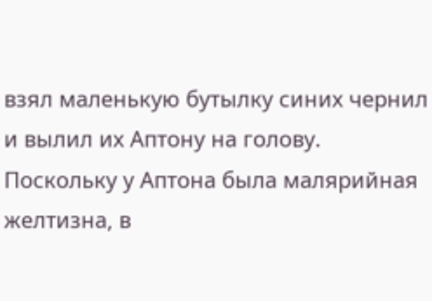взял маленькую бутылку синих чернил и вылил их Аптону на голову. Поскольку у Аптона была малярийная желтизна, в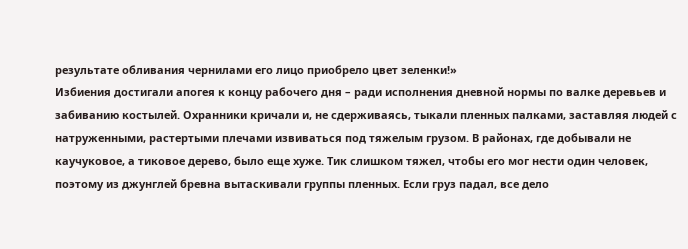результате обливания чернилами его лицо приобрело цвет зеленки!»
Избиения достигали апогея к концу рабочего дня – ради исполнения дневной нормы по валке деревьев и забиванию костылей. Охранники кричали и, не сдерживаясь, тыкали пленных палками, заставляя людей с натруженными, растертыми плечами извиваться под тяжелым грузом. В районах, где добывали не каучуковое, а тиковое дерево, было еще хуже. Тик слишком тяжел, чтобы его мог нести один человек, поэтому из джунглей бревна вытаскивали группы пленных. Если груз падал, все дело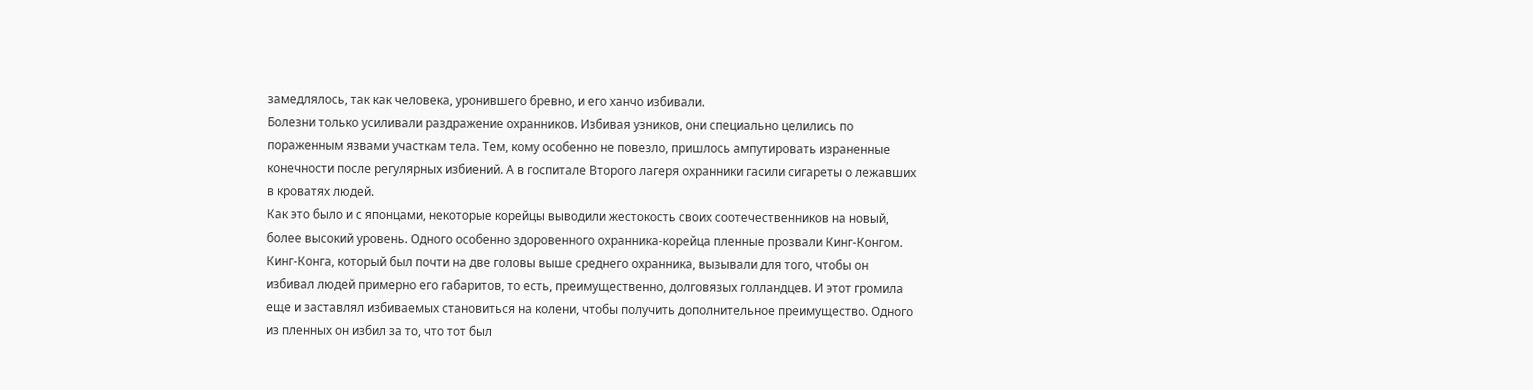замедлялось, так как человека, уронившего бревно, и его ханчо избивали.
Болезни только усиливали раздражение охранников. Избивая узников, они специально целились по пораженным язвами участкам тела. Тем, кому особенно не повезло, пришлось ампутировать израненные конечности после регулярных избиений. А в госпитале Второго лагеря охранники гасили сигареты о лежавших в кроватях людей.
Как это было и с японцами, некоторые корейцы выводили жестокость своих соотечественников на новый, более высокий уровень. Одного особенно здоровенного охранника-корейца пленные прозвали Кинг-Конгом. Кинг-Конга, который был почти на две головы выше среднего охранника, вызывали для того, чтобы он избивал людей примерно его габаритов, то есть, преимущественно, долговязых голландцев. И этот громила еще и заставлял избиваемых становиться на колени, чтобы получить дополнительное преимущество. Одного из пленных он избил за то, что тот был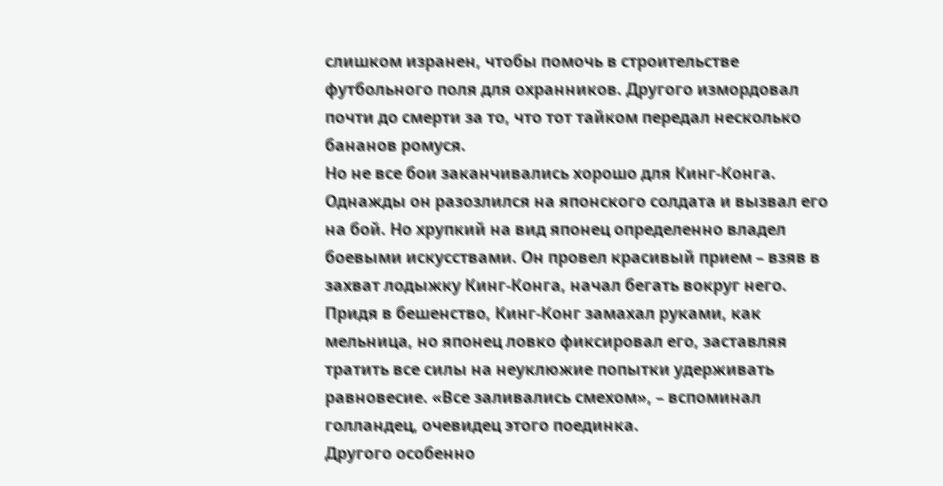слишком изранен, чтобы помочь в строительстве футбольного поля для охранников. Другого измордовал почти до смерти за то, что тот тайком передал несколько бананов ромуся.
Но не все бои заканчивались хорошо для Кинг-Конга. Однажды он разозлился на японского солдата и вызвал его на бой. Но хрупкий на вид японец определенно владел боевыми искусствами. Он провел красивый прием – взяв в захват лодыжку Кинг-Конга, начал бегать вокруг него. Придя в бешенство, Кинг-Конг замахал руками, как мельница, но японец ловко фиксировал его, заставляя тратить все силы на неуклюжие попытки удерживать равновесие. «Все заливались смехом», – вспоминал голландец, очевидец этого поединка.
Другого особенно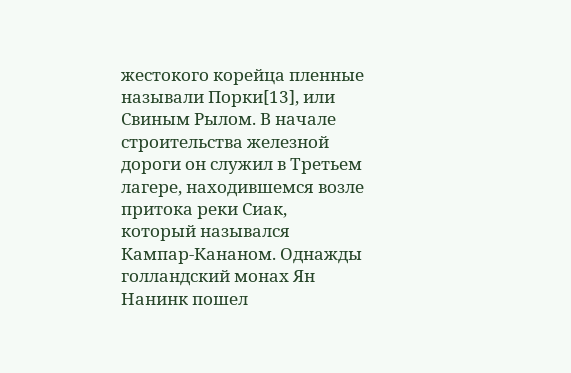жестокого корейца пленные называли Порки[13], или Свиным Рылом. В начале строительства железной дороги он служил в Третьем лагере, находившемся возле притока реки Сиак, который назывался Кампар-Кананом. Однажды голландский монах Ян Нанинк пошел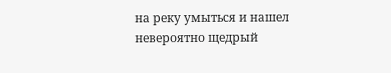на реку умыться и нашел невероятно щедрый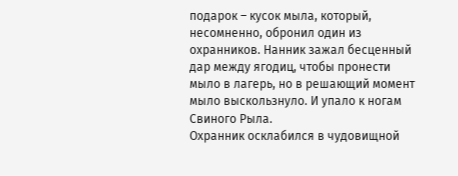подарок – кусок мыла, который, несомненно, обронил один из охранников. Нанник зажал бесценный дар между ягодиц, чтобы пронести мыло в лагерь, но в решающий момент мыло выскользнуло. И упало к ногам Свиного Рыла.
Охранник осклабился в чудовищной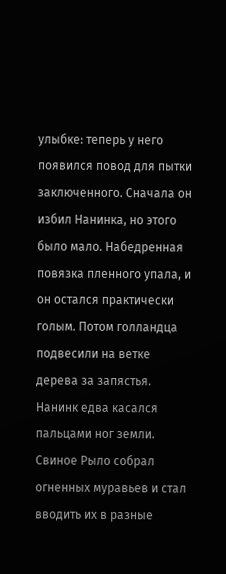улыбке: теперь у него появился повод для пытки заключенного. Сначала он избил Нанинка, но этого было мало. Набедренная повязка пленного упала, и он остался практически голым. Потом голландца подвесили на ветке дерева за запястья. Нанинк едва касался пальцами ног земли.
Свиное Рыло собрал огненных муравьев и стал вводить их в разные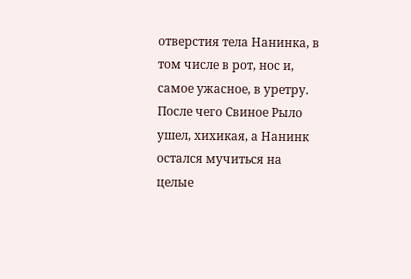отверстия тела Нанинка, в том числе в рот, нос и, самое ужасное, в уретру. После чего Свиное Рыло ушел, хихикая, а Нанинк остался мучиться на целые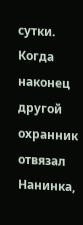сутки. Когда наконец другой охранник отвязал Нанинка,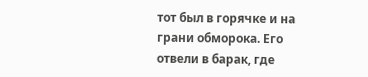тот был в горячке и на грани обморока. Его отвели в барак, где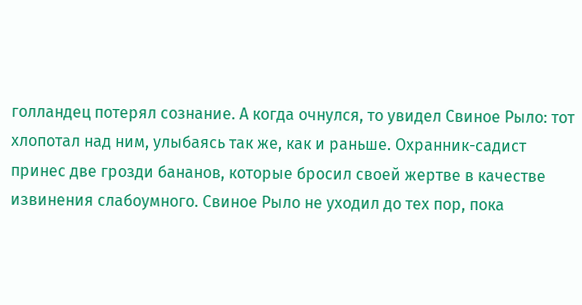голландец потерял сознание. А когда очнулся, то увидел Свиное Рыло: тот хлопотал над ним, улыбаясь так же, как и раньше. Охранник-садист принес две грозди бананов, которые бросил своей жертве в качестве извинения слабоумного. Свиное Рыло не уходил до тех пор, пока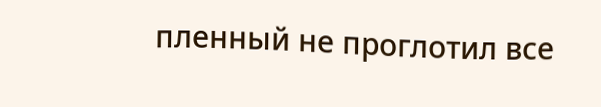пленный не проглотил все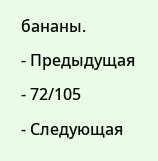бананы.
- Предыдущая
- 72/105
- Следующая